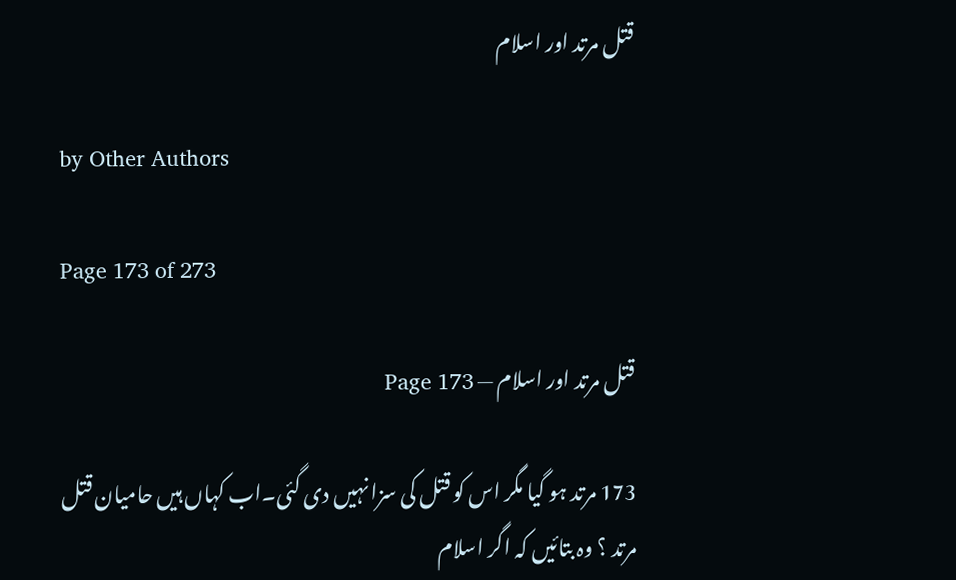قتل مرتد اور اسلام

by Other Authors

Page 173 of 273

قتل مرتد اور اسلام — Page 173

173 مرتد ہو گیا مگر اس کو قتل کی سزا نہیں دی گئی۔اب کہاں ہیں حامیان قتل مرتد ؟ وہ بتائیں کہ اگر اسلام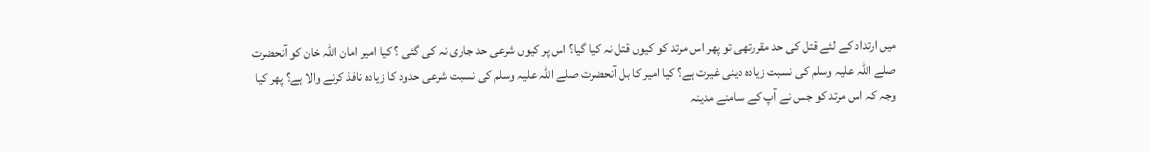میں ارتداد کے لئے قتل کی حد مقررتھی تو پھر اس مرتد کو کیوں قتل نہ کیا گیا؟ اس پر کیوں شرعی حد جاری نہ کی گئی ؟ کیا امیر امان اللہ خان کو آنحضرت صلے اللہ علیہ وسلم کی نسبت زیادہ دینی غیرت ہے؟ کیا امیر کا بل آنحضرت صلے اللہ علیہ وسلم کی نسبت شرعی حدود کا زیادہ نافذ کرنے والا ہے؟ پھر کیا وجہ کہ اس مرتد کو جس نے آپ کے سامنے مدینہ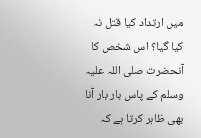میں ارتداد کیا قتل نہ کیا گیا؟ اس شخص کا آنحضرت صلی اللہ علیہ وسلم کے پاس بار بار آنا بھی ظاہر کرتا ہے کہ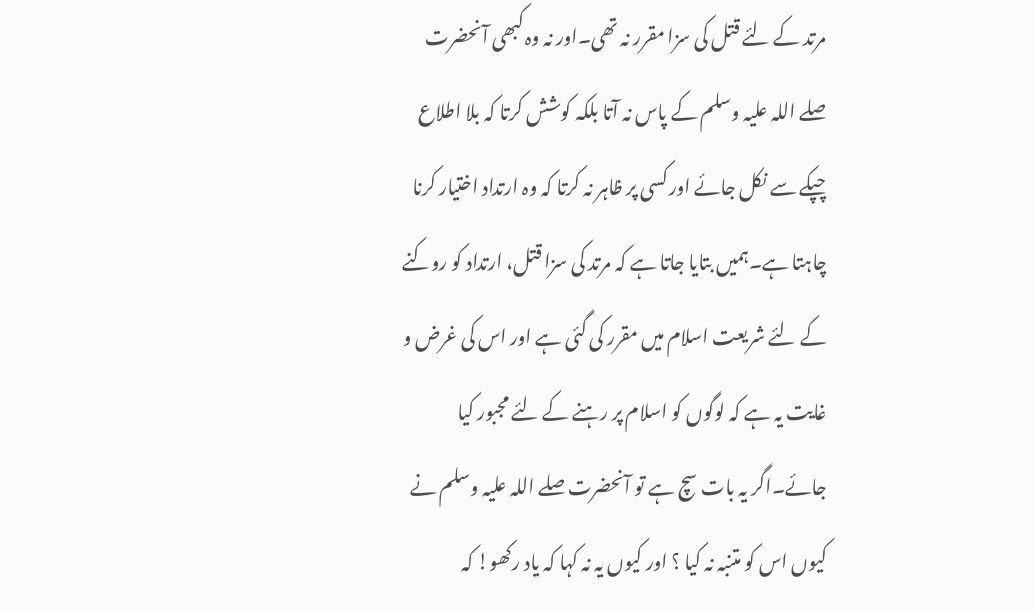مرتد کے لئے قتل کی سزا مقرر نہ تھی۔اور نہ وہ کبھی آنحضرت صلے اللہ علیہ وسلم کے پاس نہ آتا بلکہ کوشش کرتا کہ بلا اطلاع چپکے سے نکل جائے اور کسی پر ظاہر نہ کرتا کہ وہ ارتداد اختیار کرنا چاہتا ہے۔ہمیں بتایا جاتا ہے کہ مرتد کی سزا قتل، ارتداد کو روکنے کے لئے شریعت اسلام میں مقرر کی گئی ہے اور اس کی غرض و غایت یہ ہے کہ لوگوں کو اسلام پر رہنے کے لئے مجبور کیا جائے۔اگر یہ بات سچ ہے تو آنحضرت صلے اللہ علیہ وسلم نے کیوں اس کو متنبہ نہ کیا ؟ اور کیوں یہ نہ کہا کہ یاد رکھو! کہ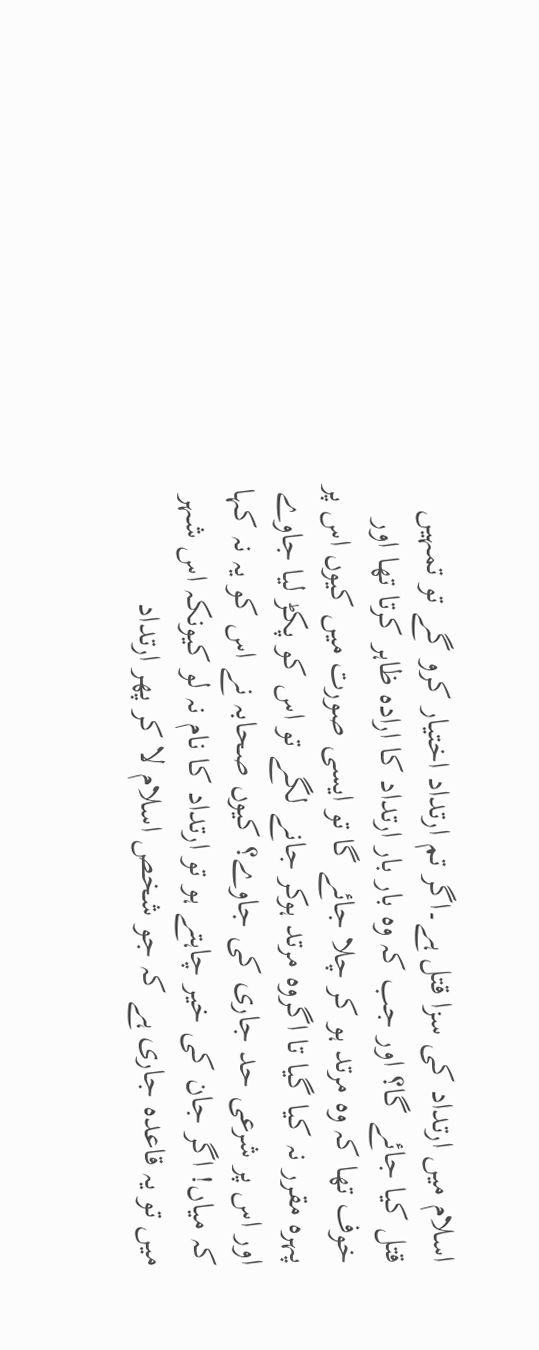اسلام میں ارتداد کی سزا قتل ہے۔اگر تم ارتداد اختیار کرو گے تو تمہیں قتل کیا جائے گا؟ اور جب کہ وہ بار بار ارتداد کا ارادہ ظاہر کرتا تھا اور خوف تھا کہ وہ مرتد ہو کر چلا جائے گا تو ایسی صورت میں کیوں اس پر پہرہ مقرر نہ کیا گیا تا اگروہ مرتد ہوکر جانے لگے تو اس کو پکڑ لیا جاوے اور اس پر شرعی حد جاری کی جاوے؟ کیوں صحابہ نے اس کو یہ نہ کہا کہ میاں! اگر جان کی خیر چاہتے ہو تو ارتداد کا نام نہ لو کیونکہ اس شہر میں تو یہ قاعدہ جاری ہے کہ جو شخص اسلام لا کر پھر ارتداد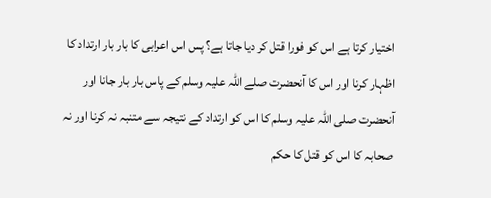اختیار کرتا ہے اس کو فورا قتل کر دیا جاتا ہے؟ پس اس اعرابی کا بار بار ارتداد کا اظہار کرنا اور اس کا آنحضرت صلے اللہ علیہ وسلم کے پاس بار بار جانا اور آنحضرت صلی اللہ علیہ وسلم کا اس کو ارتداد کے نتیجہ سے متنبہ نہ کرنا اور نہ صحابہ کا اس کو قتل کا حکم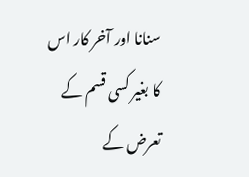سنانا اور آخر کار اس کا بغیر کسی قسم کے تعرض کے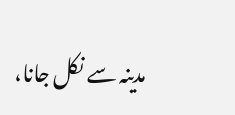مدینہ سے نکل جانا،